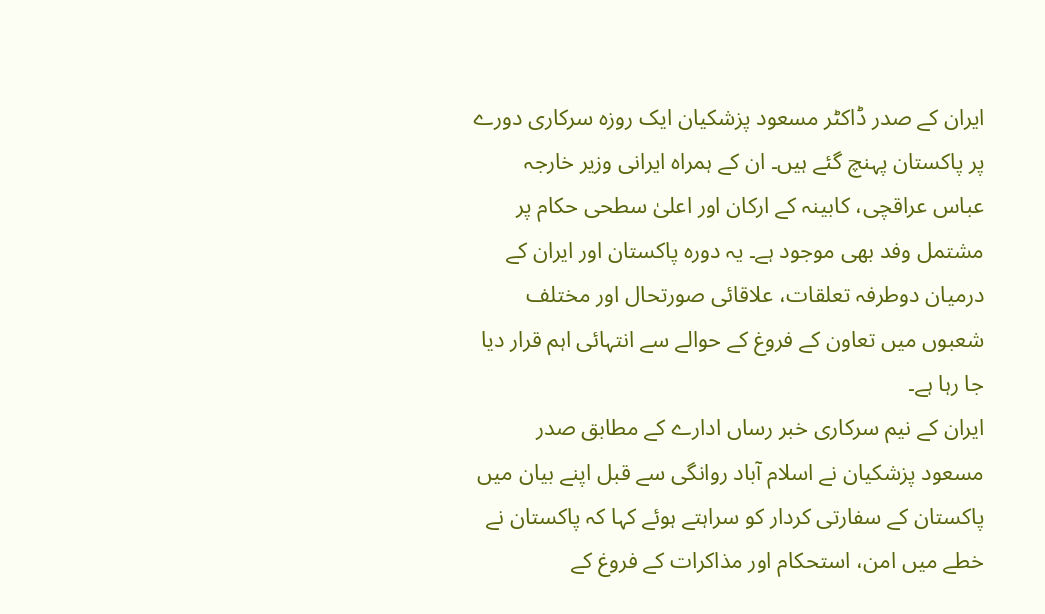ایران کے صدر ڈاکٹر مسعود پزشکیان ایک روزہ سرکاری دورے پر پاکستان پہنچ گئے ہیں۔ ان کے ہمراہ ایرانی وزیر خارجہ عباس عراقچی، کابینہ کے ارکان اور اعلیٰ سطحی حکام پر مشتمل وفد بھی موجود ہے۔ یہ دورہ پاکستان اور ایران کے درمیان دوطرفہ تعلقات، علاقائی صورتحال اور مختلف شعبوں میں تعاون کے فروغ کے حوالے سے انتہائی اہم قرار دیا جا رہا ہے۔
ایران کے نیم سرکاری خبر رساں ادارے کے مطابق صدر مسعود پزشکیان نے اسلام آباد روانگی سے قبل اپنے بیان میں پاکستان کے سفارتی کردار کو سراہتے ہوئے کہا کہ پاکستان نے خطے میں امن، استحکام اور مذاکرات کے فروغ کے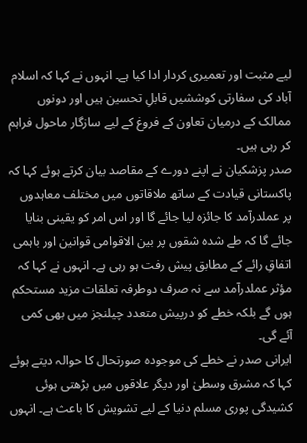لیے مثبت اور تعمیری کردار ادا کیا ہے۔ انہوں نے کہا کہ اسلام آباد کی سفارتی کوششیں قابلِ تحسین ہیں اور دونوں ممالک کے درمیان تعاون کے فروغ کے لیے سازگار ماحول فراہم کر رہی ہیں۔
صدر پزشکیان نے اپنے دورے کے مقاصد بیان کرتے ہوئے کہا کہ پاکستانی قیادت کے ساتھ ملاقاتوں میں مختلف معاہدوں پر عملدرآمد کا جائزہ لیا جائے گا اور اس امر کو یقینی بنایا جائے گا کہ طے شدہ شقوں پر بین الاقوامی قوانین اور باہمی اتفاقِ رائے کے مطابق پیش رفت ہو رہی ہے۔ انہوں نے کہا کہ مؤثر عملدرآمد سے نہ صرف دوطرفہ تعلقات مزید مستحکم ہوں گے بلکہ خطے کو درپیش متعدد چیلنجز میں بھی کمی آئے گی۔
ایرانی صدر نے خطے کی موجودہ صورتحال کا حوالہ دیتے ہوئے کہا کہ مشرق وسطیٰ اور دیگر علاقوں میں بڑھتی ہوئی کشیدگی پوری مسلم دنیا کے لیے تشویش کا باعث ہے۔ انہوں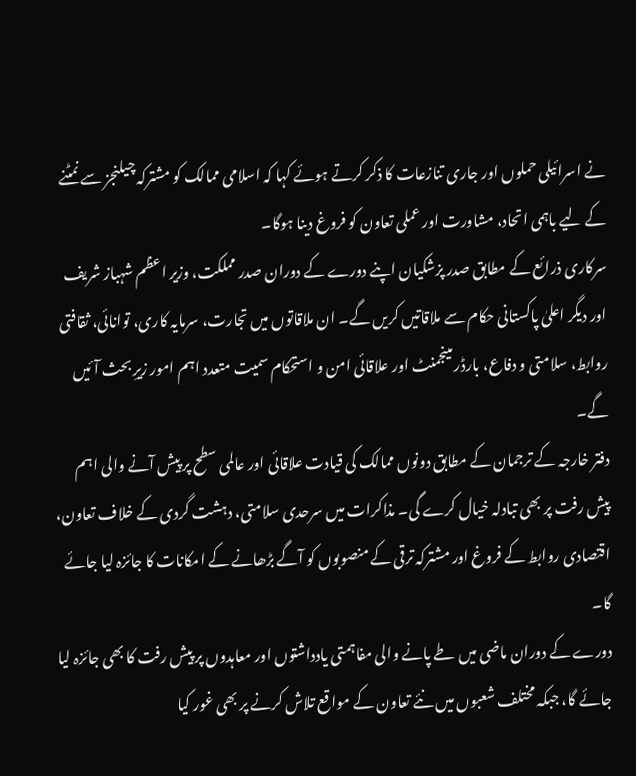نے اسرائیلی حملوں اور جاری تنازعات کا ذکر کرتے ہوئے کہا کہ اسلامی ممالک کو مشترکہ چیلنجز سے نمٹنے کے لیے باہمی اتحاد، مشاورت اور عملی تعاون کو فروغ دینا ہوگا۔
سرکاری ذرائع کے مطابق صدر پزشکیان اپنے دورے کے دوران صدر مملکت، وزیر اعظم شہباز شریف اور دیگر اعلیٰ پاکستانی حکام سے ملاقاتیں کریں گے۔ ان ملاقاتوں میں تجارت، سرمایہ کاری، توانائی، ثقافتی روابط، سلامتی و دفاع، بارڈر مینجمنٹ اور علاقائی امن و استحکام سمیت متعدد اہم امور زیرِ بحث آئیں گے۔
دفتر خارجہ کے ترجمان کے مطابق دونوں ممالک کی قیادت علاقائی اور عالمی سطح پر پیش آنے والی اہم پیش رفت پر بھی تبادلہ خیال کرے گی۔ مذاکرات میں سرحدی سلامتی، دہشت گردی کے خلاف تعاون، اقتصادی روابط کے فروغ اور مشترکہ ترقی کے منصوبوں کو آگے بڑھانے کے امکانات کا جائزہ لیا جائے گا۔
دورے کے دوران ماضی میں طے پانے والی مفاہمتی یادداشتوں اور معاہدوں پر پیش رفت کا بھی جائزہ لیا جائے گا، جبکہ مختلف شعبوں میں نئے تعاون کے مواقع تلاش کرنے پر بھی غور کیا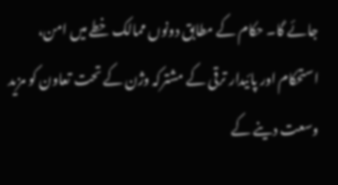جائے گا۔ حکام کے مطابق دونوں ممالک خطے میں امن، استحکام اور پائیدار ترقی کے مشترکہ وژن کے تحت تعاون کو مزید وسعت دینے کے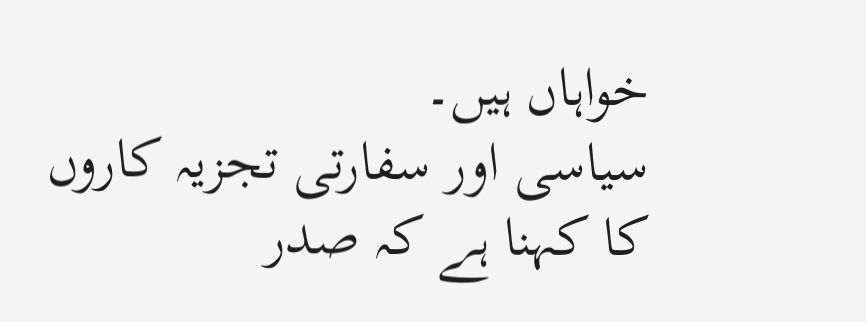خواہاں ہیں۔
سیاسی اور سفارتی تجزیہ کاروں کا کہنا ہے کہ صدر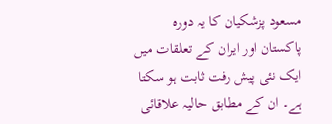مسعود پزشکیان کا یہ دورہ پاکستان اور ایران کے تعلقات میں ایک نئی پیش رفت ثابت ہو سکتا ہے۔ ان کے مطابق حالیہ علاقائی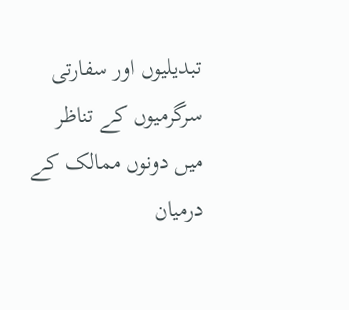تبدیلیوں اور سفارتی سرگرمیوں کے تناظر میں دونوں ممالک کے درمیان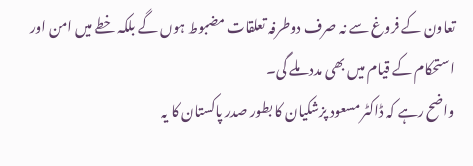تعاون کے فروغ سے نہ صرف دوطرفہ تعلقات مضبوط ہوں گے بلکہ خطے میں امن اور استحکام کے قیام میں بھی مدد ملے گی۔
واضح رہے کہ ڈاکٹر مسعود پزشکیان کا بطور صدر پاکستان کا یہ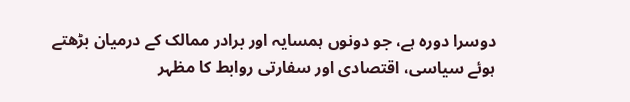دوسرا دورہ ہے، جو دونوں ہمسایہ اور برادر ممالک کے درمیان بڑھتے ہوئے سیاسی، اقتصادی اور سفارتی روابط کا مظہر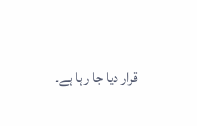قرار دیا جا رہا ہے۔